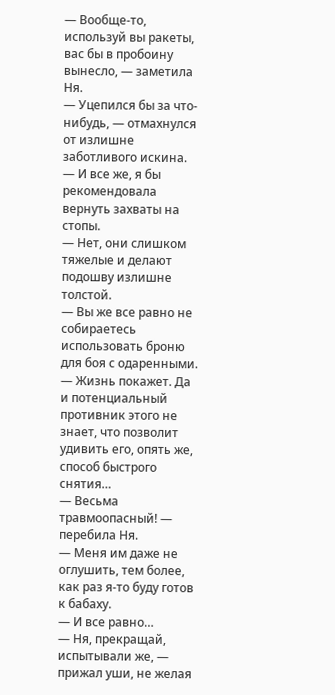— Вообще-то, используй вы ракеты, вас бы в пробоину вынесло, — заметила Ня.
— Уцепился бы за что-нибудь, — отмахнулся от излишне заботливого искина.
— И все же, я бы рекомендовала вернуть захваты на стопы.
— Нет, они слишком тяжелые и делают подошву излишне толстой.
— Вы же все равно не собираетесь использовать броню для боя с одаренными.
— Жизнь покажет. Да и потенциальный противник этого не знает, что позволит удивить его, опять же, способ быстрого снятия…
— Весьма травмоопасный! — перебила Ня.
— Меня им даже не оглушить, тем более, как раз я-то буду готов к бабаху.
— И все равно…
— Ня, прекращай, испытывали же, — прижал уши, не желая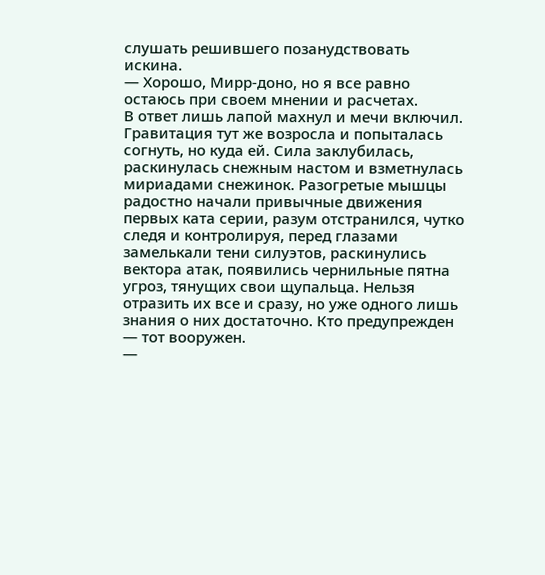слушать решившего позанудствовать искина.
— Хорошо, Мирр-доно, но я все равно остаюсь при своем мнении и расчетах.
В ответ лишь лапой махнул и мечи включил. Гравитация тут же возросла и попыталась согнуть, но куда ей. Сила заклубилась, раскинулась снежным настом и взметнулась мириадами снежинок. Разогретые мышцы радостно начали привычные движения первых ката серии, разум отстранился, чутко следя и контролируя, перед глазами замелькали тени силуэтов, раскинулись вектора атак, появились чернильные пятна угроз, тянущих свои щупальца. Нельзя отразить их все и сразу, но уже одного лишь знания о них достаточно. Кто предупрежден — тот вооружен.
—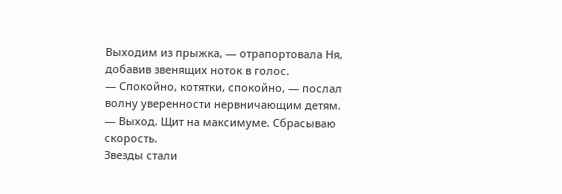Выходим из прыжка, — отрапортовала Ня, добавив звенящих ноток в голос.
— Спокойно, котятки, спокойно, — послал волну уверенности нервничающим детям.
— Выход. Щит на максимуме. Сбрасываю скорость.
Звезды стали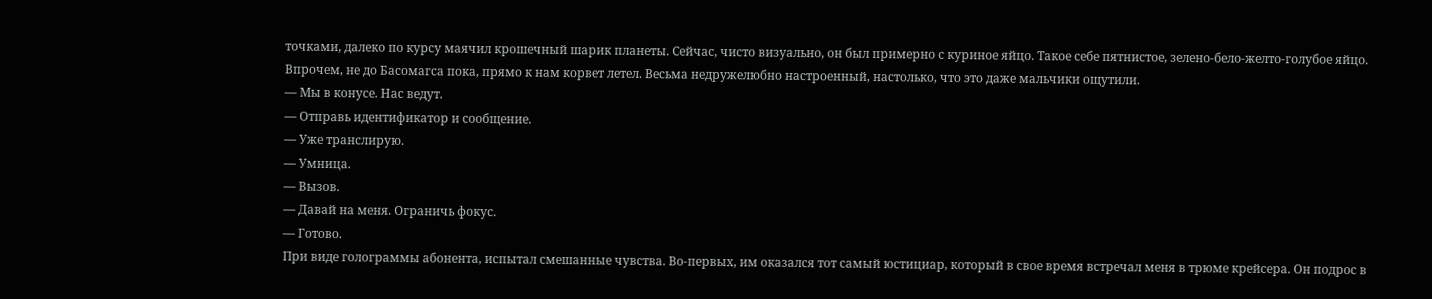точками, далеко по курсу маячил крошечный шарик планеты. Сейчас, чисто визуально, он был примерно с куриное яйцо. Такое себе пятнистое, зелено-бело-желто-голубое яйцо. Впрочем, не до Басомагса пока, прямо к нам корвет летел. Весьма недружелюбно настроенный, настолько, что это даже мальчики ощутили.
— Мы в конусе. Нас ведут.
— Отправь идентификатор и сообщение.
— Уже транслирую.
— Умница.
— Вызов.
— Давай на меня. Ограничь фокус.
— Готово.
При виде голограммы абонента, испытал смешанные чувства. Во-первых, им оказался тот самый юстициар, который в свое время встречал меня в трюме крейсера. Он подрос в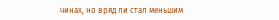чинах, но вряд ли стал меньшим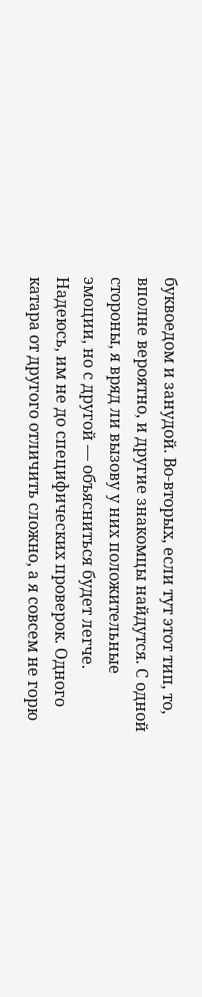буквоедом и занудой. Во-вторых, если тут этот тип, то, вполне вероятно, и другие знакомцы найдутся. С одной стороны, я вряд ли вызову у них положительные эмоции, но с другой — объясниться будет легче. Надеюсь, им не до специфических проверок. Одного катара от другого отличить сложно, а я совсем не горю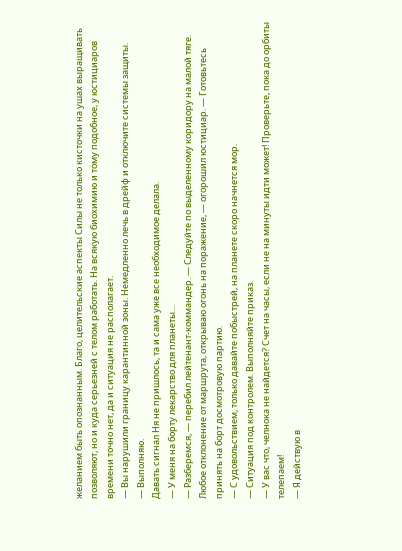желанием быть опознанным. Благо, целительские аспекты Силы не только кисточки на ушах выращивать позволяют, но и куда серьезней с телом работать. На всякую биохимию и тому подобное, у юстициаров времени точно нет, да и ситуация не располагает.
— Вы нарушили границу карантинной зоны. Немедленно лечь в дрейф и отключите системы защиты.
— Выполняю.
Давать сигнал Ня не пришлось, та и сама уже все необходимое делала.
— У меня на борту лекарство для планеты…
— Разберемся, — перебил лейтенант-коммандер. — Следуйте по выделенному коридору на малой тяге. Любое отклонение от маршрута, открываю огонь на поражение, — огорошил юстициар. — Готовьтесь принять на борт досмотровую партию.
— С удовольствием, только давайте побыстрей, на планете скоро начнется мор.
— Ситуация под контролем. Выполняйте приказ.
— У вас что, челнока не найдется? Счет на часы, если не на минуты идти может! Проверьте, пока до орбиты телепаем!
— Я действую в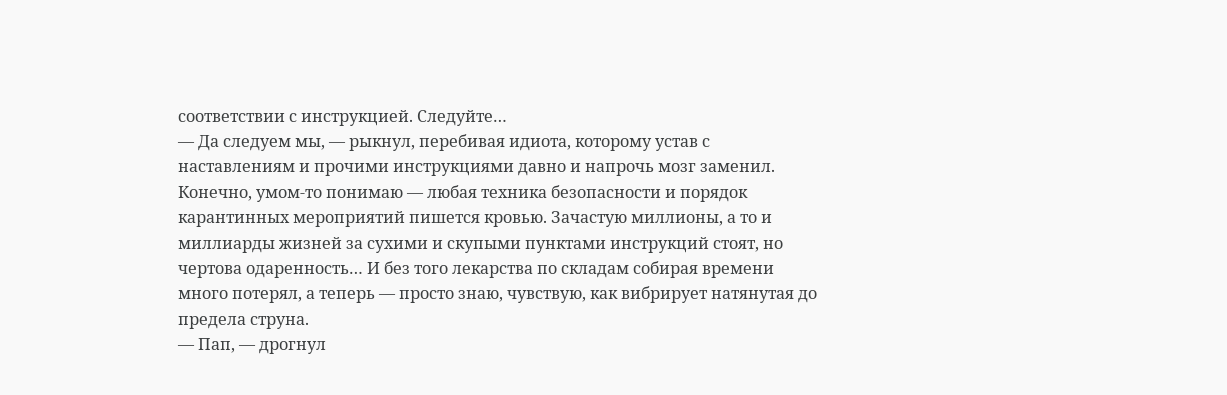соответствии с инструкцией. Следуйте…
— Да следуем мы, — рыкнул, перебивая идиота, которому устав с наставлениям и прочими инструкциями давно и напрочь мозг заменил.
Конечно, умом-то понимаю — любая техника безопасности и порядок карантинных мероприятий пишется кровью. Зачастую миллионы, а то и миллиарды жизней за сухими и скупыми пунктами инструкций стоят, но чертова одаренность… И без того лекарства по складам собирая времени много потерял, а теперь — просто знаю, чувствую, как вибрирует натянутая до предела струна.
— Пап, — дрогнул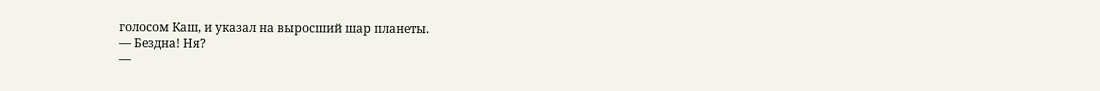голосом Каш, и указал на выросший шар планеты.
— Бездна! Ня?
—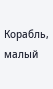Корабль, малый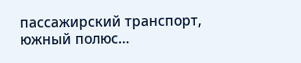пассажирский транспорт, южный полюс…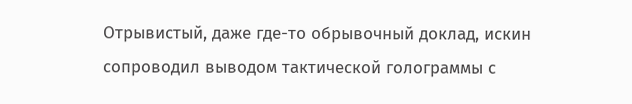Отрывистый, даже где-то обрывочный доклад, искин сопроводил выводом тактической голограммы с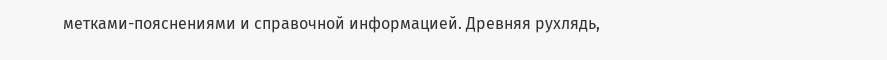метками-пояснениями и справочной информацией. Древняя рухлядь,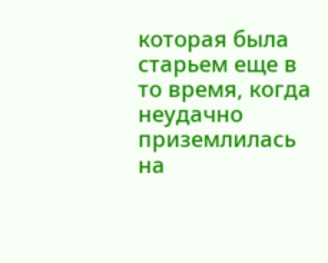которая была старьем еще в то время, когда неудачно приземлилась на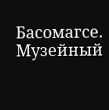Басомагсе. Музейный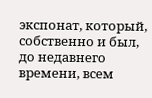экспонат, который, собственно и был, до недавнего времени, всем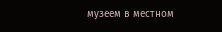музеем в местном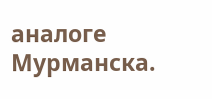аналоге Мурманска.